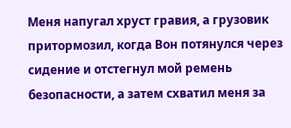Меня напугал хруст гравия, а грузовик притормозил, когда Вон потянулся через сидение и отстегнул мой ремень безопасности, а затем схватил меня за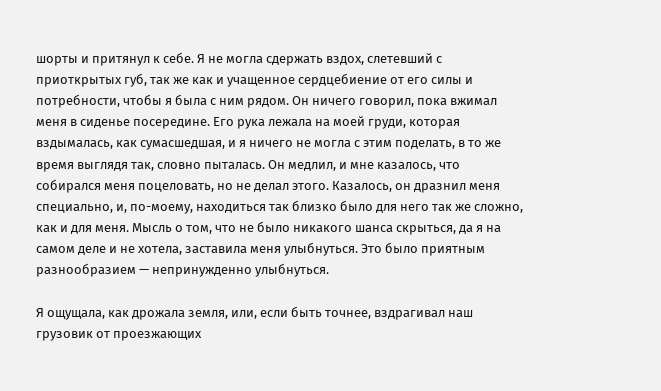шорты и притянул к себе. Я не могла сдержать вздох, слетевший с приоткрытых губ, так же как и учащенное сердцебиение от его силы и потребности, чтобы я была с ним рядом. Он ничего говорил, пока вжимал меня в сиденье посередине. Его рука лежала на моей груди, которая вздымалась, как сумасшедшая, и я ничего не могла с этим поделать, в то же время выглядя так, словно пыталась. Он медлил, и мне казалось, что собирался меня поцеловать, но не делал этого. Казалось, он дразнил меня специально, и, по-моему, находиться так близко было для него так же сложно, как и для меня. Мысль о том, что не было никакого шанса скрыться, да я на самом деле и не хотела, заставила меня улыбнуться. Это было приятным разнообразием — непринужденно улыбнуться.

Я ощущала, как дрожала земля, или, если быть точнее, вздрагивал наш грузовик от проезжающих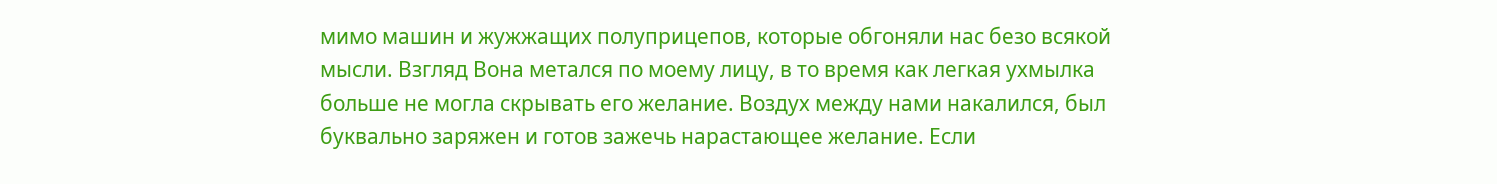мимо машин и жужжащих полуприцепов, которые обгоняли нас безо всякой мысли. Взгляд Вона метался по моему лицу, в то время как легкая ухмылка больше не могла скрывать его желание. Воздух между нами накалился, был буквально заряжен и готов зажечь нарастающее желание. Если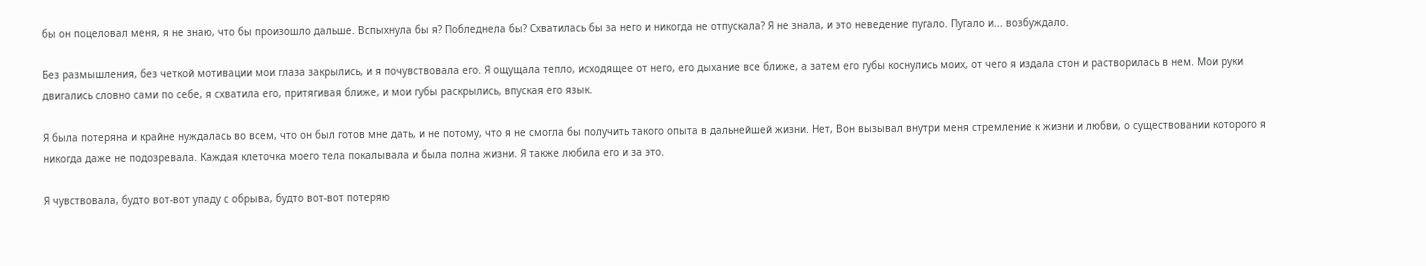бы он поцеловал меня, я не знаю, что бы произошло дальше. Вспыхнула бы я? Побледнела бы? Схватилась бы за него и никогда не отпускала? Я не знала, и это неведение пугало. Пугало и... возбуждало.

Без размышления, без четкой мотивации мои глаза закрылись, и я почувствовала его. Я ощущала тепло, исходящее от него, его дыхание все ближе, а затем его губы коснулись моих, от чего я издала стон и растворилась в нем. Мои руки двигались словно сами по себе, я схватила его, притягивая ближе, и мои губы раскрылись, впуская его язык.

Я была потеряна и крайне нуждалась во всем, что он был готов мне дать, и не потому, что я не смогла бы получить такого опыта в дальнейшей жизни. Нет, Вон вызывал внутри меня стремление к жизни и любви, о существовании которого я никогда даже не подозревала. Каждая клеточка моего тела покалывала и была полна жизни. Я также любила его и за это.

Я чувствовала, будто вот-вот упаду с обрыва, будто вот-вот потеряю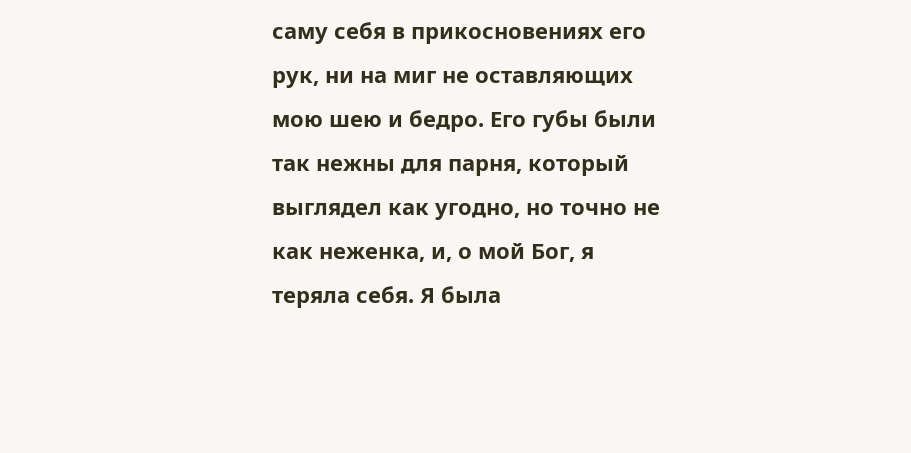саму себя в прикосновениях его рук, ни на миг не оставляющих мою шею и бедро. Его губы были так нежны для парня, который выглядел как угодно, но точно не как неженка, и, о мой Бог, я теряла себя. Я была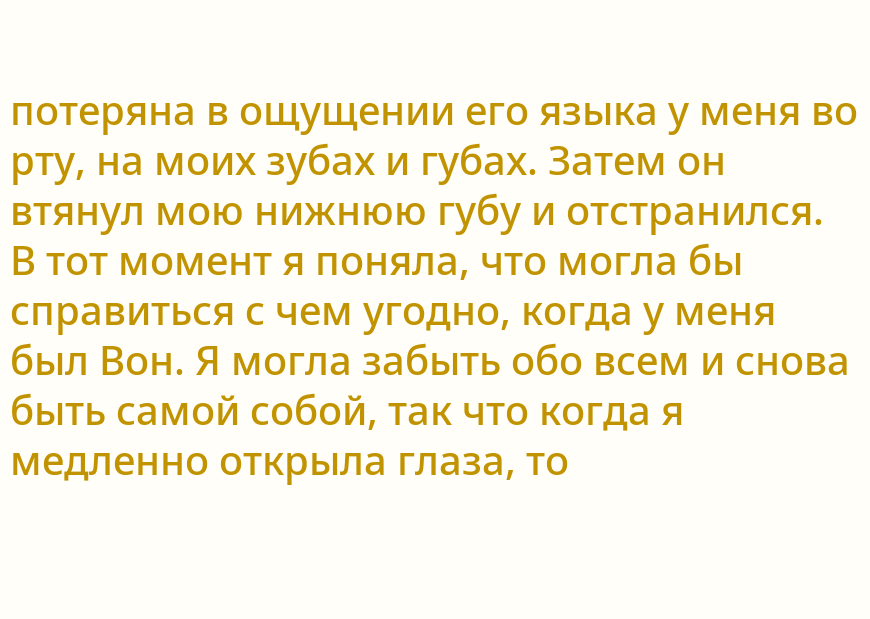потеряна в ощущении его языка у меня во рту, на моих зубах и губах. Затем он втянул мою нижнюю губу и отстранился. В тот момент я поняла, что могла бы справиться с чем угодно, когда у меня был Вон. Я могла забыть обо всем и снова быть самой собой, так что когда я медленно открыла глаза, то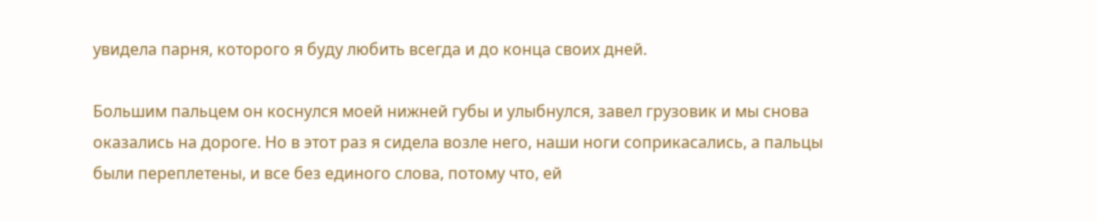увидела парня, которого я буду любить всегда и до конца своих дней.

Большим пальцем он коснулся моей нижней губы и улыбнулся, завел грузовик и мы снова оказались на дороге. Но в этот раз я сидела возле него, наши ноги соприкасались, а пальцы были переплетены, и все без единого слова, потому что, ей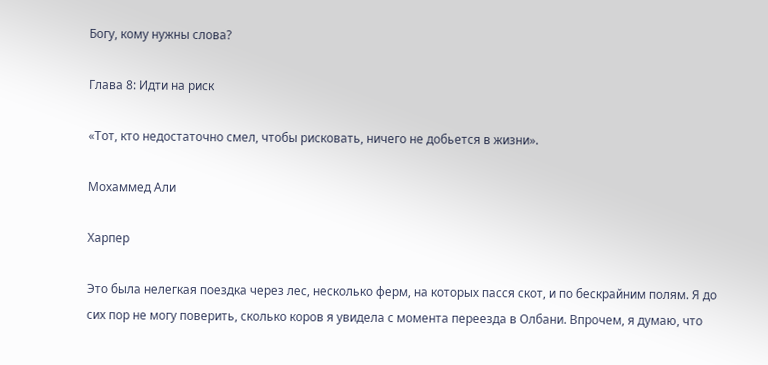Богу, кому нужны слова?

Глава 8: Идти на риск

«Тот, кто недостаточно смел, чтобы рисковать, ничего не добьется в жизни».

Мохаммед Али

Харпер

Это была нелегкая поездка через лес, несколько ферм, на которых пасся скот, и по бескрайним полям. Я до сих пор не могу поверить, сколько коров я увидела с момента переезда в Олбани. Впрочем, я думаю, что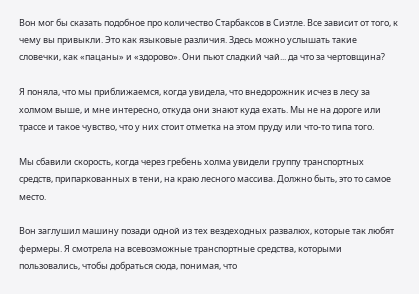Вон мог бы сказать подобное про количество Старбаксов в Сиэтле. Все зависит от того, к чему вы привыкли. Это как языковые различия. Здесь можно услышать такие словечки, как «пацаны» и «здорово». Они пьют сладкий чай... да что за чертовщина?

Я поняла, что мы приближаемся, когда увидела, что внедорожник исчез в лесу за холмом выше, и мне интересно, откуда они знают куда ехать. Мы не на дороге или трассе и такое чувство, что у них стоит отметка на этом пруду или что-то типа того.

Мы сбавили скорость, когда через гребень холма увидели группу транспортных средств, припаркованных в тени, на краю лесного массива. Должно быть, это то самое место.

Вон заглушил машину позади одной из тех вездеходных развалюх, которые так любят фермеры. Я смотрела на всевозможные транспортные средства, которыми пользовались, чтобы добраться сюда, понимая, что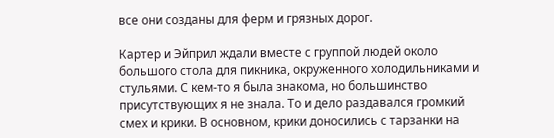все они созданы для ферм и грязных дорог.

Картер и Эйприл ждали вместе с группой людей около большого стола для пикника, окруженного холодильниками и стульями. С кем-то я была знакома, но большинство присутствующих я не знала. То и дело раздавался громкий смех и крики. В основном, крики доносились с тарзанки на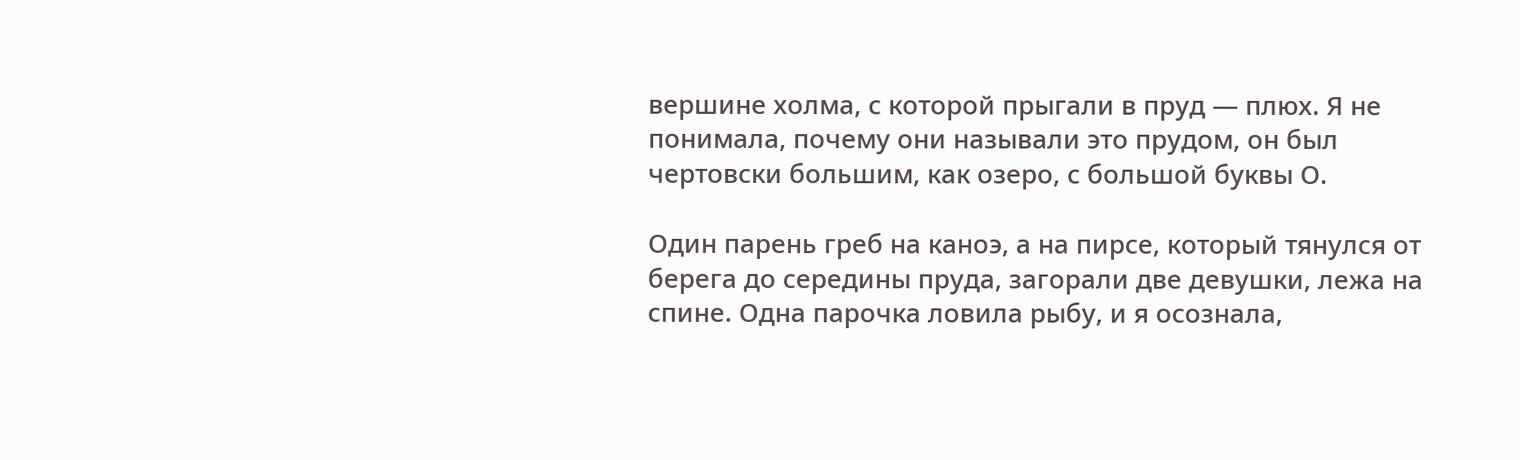вершине холма, с которой прыгали в пруд — плюх. Я не понимала, почему они называли это прудом, он был чертовски большим, как озеро, с большой буквы О.

Один парень греб на каноэ, а на пирсе, который тянулся от берега до середины пруда, загорали две девушки, лежа на спине. Одна парочка ловила рыбу, и я осознала,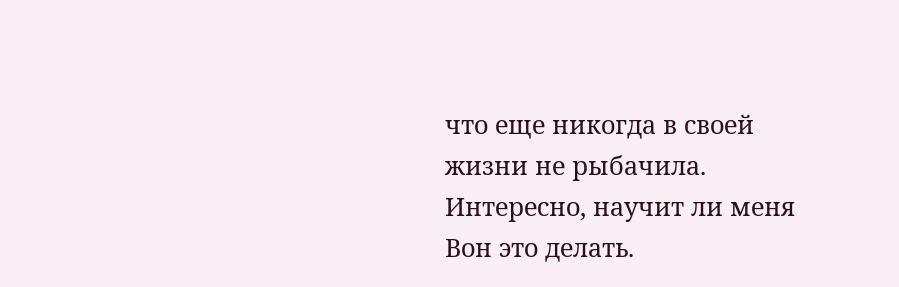что еще никогда в своей жизни не рыбачила. Интересно, научит ли меня Вон это делать.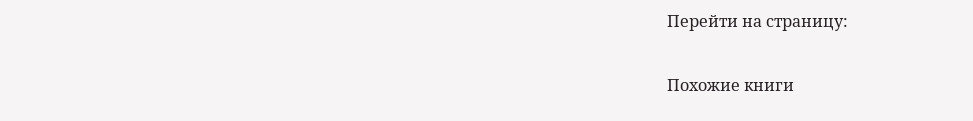Перейти на страницу:

Похожие книги